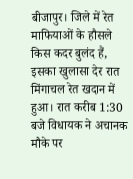बीजापुर। जिले में रेत माफियाओं के हौसले किस कदर बुलंद हैं, इसका खुलासा देर रात मिंगाचल रेत खदान में हुआ। रात करीब 1:30 बजे विधायक ने अचानक मौके पर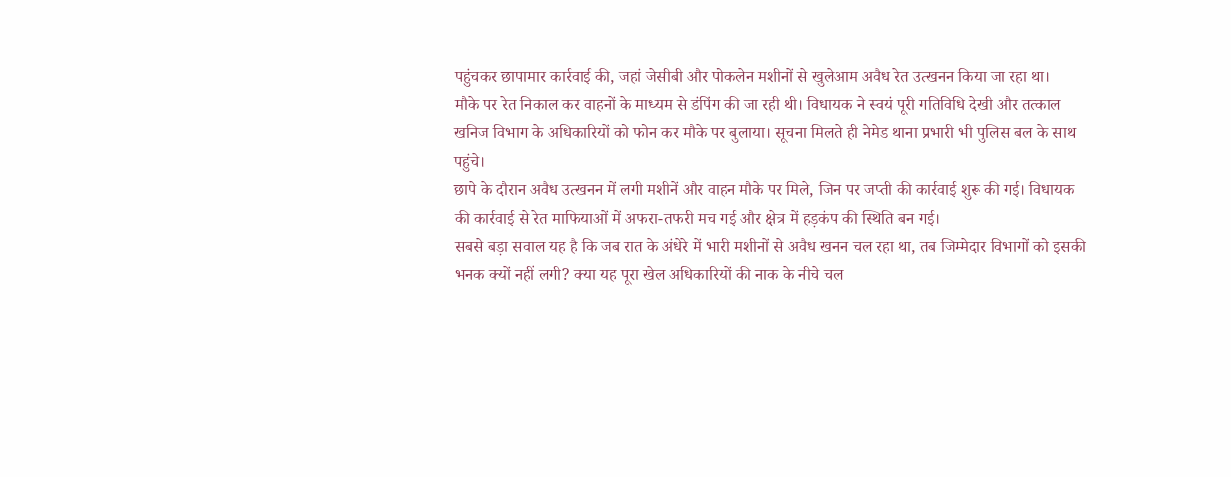पहुंचकर छापामार कार्रवाई की, जहां जेसीबी और पोकलेन मशीनों से खुलेआम अवैध रेत उत्खनन किया जा रहा था।
मौके पर रेत निकाल कर वाहनों के माध्यम से डंपिंग की जा रही थी। विधायक ने स्वयं पूरी गतिविधि देखी और तत्काल खनिज विभाग के अधिकारियों को फोन कर मौके पर बुलाया। सूचना मिलते ही नेमेड थाना प्रभारी भी पुलिस बल के साथ पहुंचे।
छापे के दौरान अवैध उत्खनन में लगी मशीनें और वाहन मौके पर मिले, जिन पर जप्ती की कार्रवाई शुरू की गई। विधायक की कार्रवाई से रेत माफियाओं में अफरा-तफरी मच गई और क्षेत्र में हड़कंप की स्थिति बन गई।
सबसे बड़ा सवाल यह है कि जब रात के अंधेरे में भारी मशीनों से अवैध खनन चल रहा था, तब जिम्मेदार विभागों को इसकी भनक क्यों नहीं लगी? क्या यह पूरा खेल अधिकारियों की नाक के नीचे चल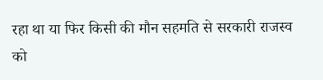रहा था या फिर किसी की मौन सहमति से सरकारी राजस्व को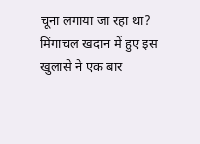चूना लगाया जा रहा था?
मिंगाचल खदान में हुए इस खुलासे ने एक बार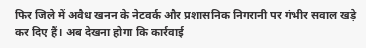फिर जिले में अवैध खनन के नेटवर्क और प्रशासनिक निगरानी पर गंभीर सवाल खड़े कर दिए हैं। अब देखना होगा कि कार्रवाई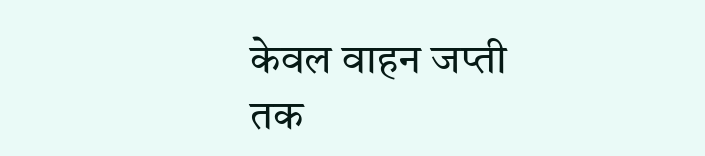केवल वाहन जप्ती तक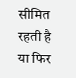सीमित रहती है या फिर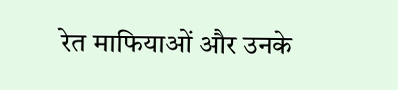रेत माफियाओं और उनके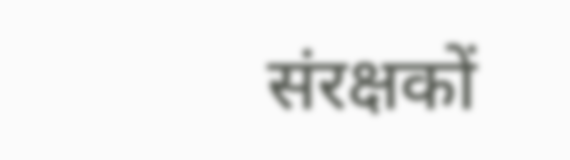संरक्षकों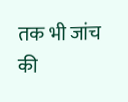तक भी जांच की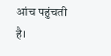आंच पहुंचती है।